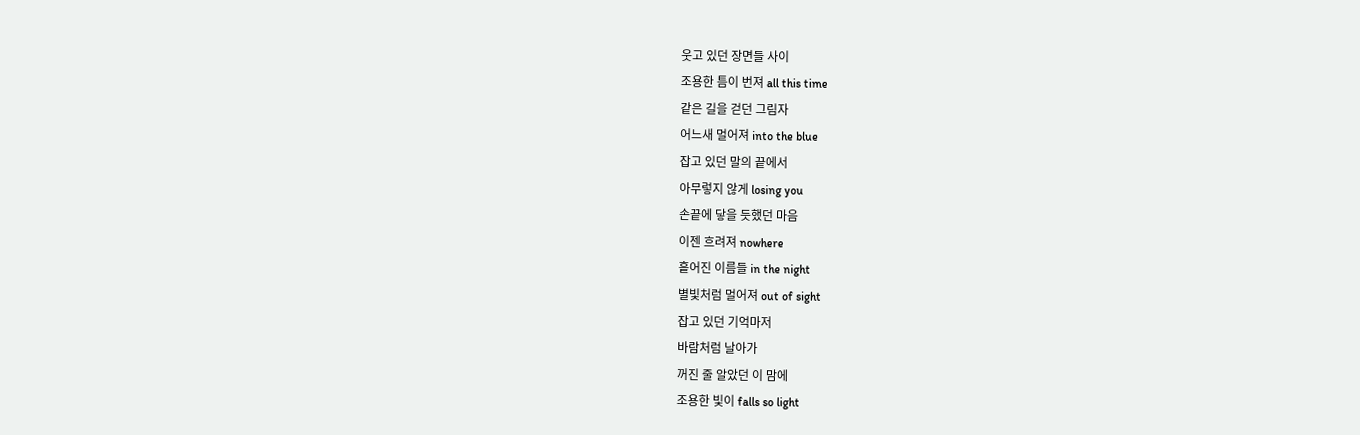웃고 있던 장면들 사이
조용한 틈이 번져 all this time
같은 길을 걷던 그림자
어느새 멀어져 into the blue
잡고 있던 말의 끝에서
아무렇지 않게 losing you
손끝에 닿을 듯했던 마음
이젠 흐려져 nowhere
흩어진 이름들 in the night
별빛처럼 멀어져 out of sight
잡고 있던 기억마저
바람처럼 날아가
꺼진 줄 알았던 이 맘에
조용한 빛이 falls so light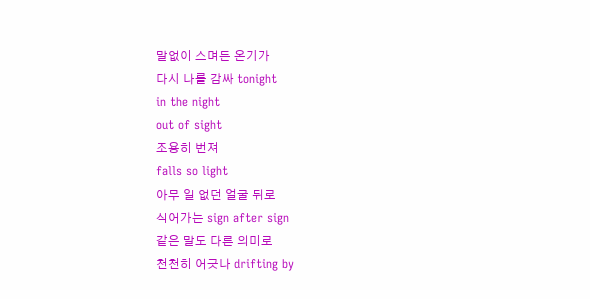말없이 스며든 온기가
다시 나를 감싸 tonight
in the night
out of sight
조용히 번져
falls so light
아무 일 없던 얼굴 뒤로
식어가는 sign after sign
같은 말도 다른 의미로
천천히 어긋나 drifting by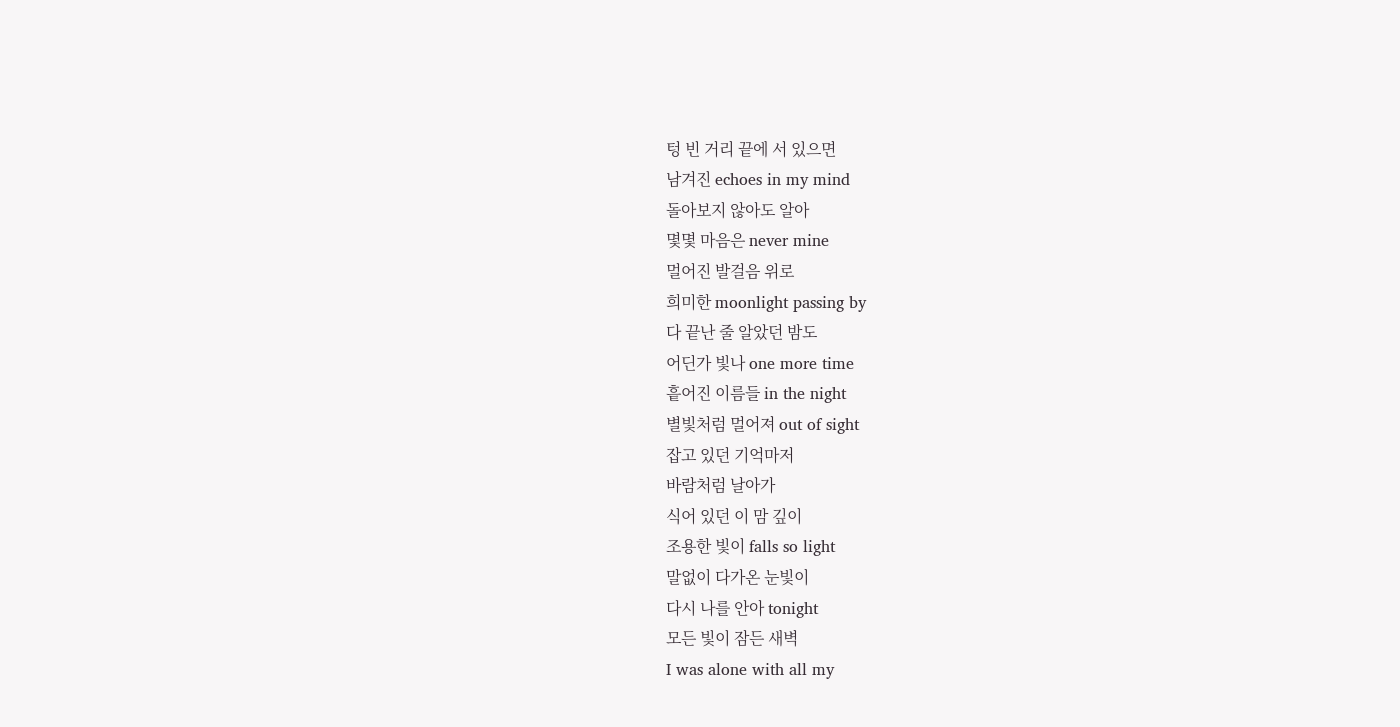텅 빈 거리 끝에 서 있으면
남겨진 echoes in my mind
돌아보지 않아도 알아
몇몇 마음은 never mine
멀어진 발걸음 위로
희미한 moonlight passing by
다 끝난 줄 알았던 밤도
어딘가 빛나 one more time
흩어진 이름들 in the night
별빛처럼 멀어져 out of sight
잡고 있던 기억마저
바람처럼 날아가
식어 있던 이 맘 깊이
조용한 빛이 falls so light
말없이 다가온 눈빛이
다시 나를 안아 tonight
모든 빛이 잠든 새벽
I was alone with all my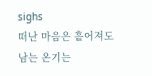sighs
떠난 마음은 흩어져도
남는 온기는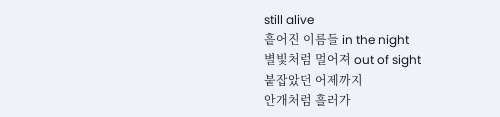still alive
흩어진 이름들 in the night
별빛처럼 멀어져 out of sight
붙잡았던 어제까지
안개처럼 흘러가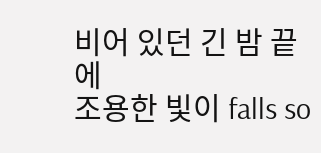비어 있던 긴 밤 끝에
조용한 빛이 falls so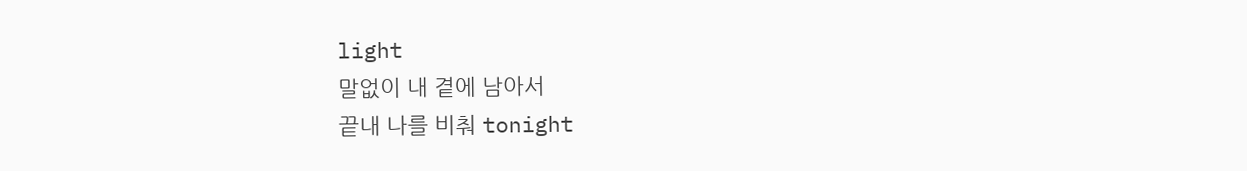light
말없이 내 곁에 남아서
끝내 나를 비춰 tonight